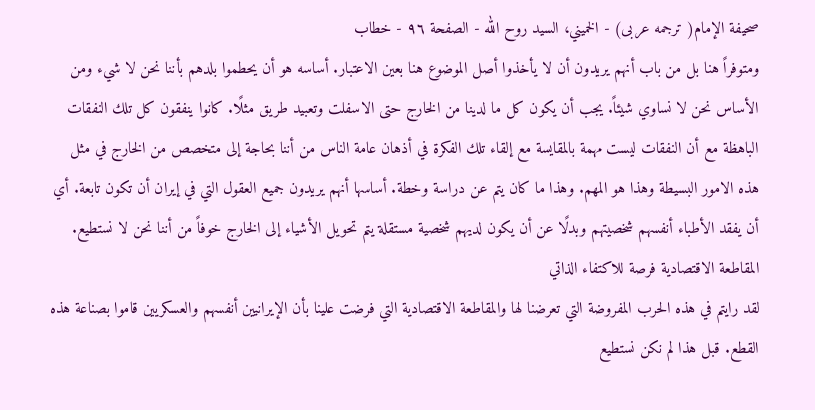صحيفة الإمام( ترجمه عربى) - الخميني، السيد روح الله - الصفحة ٩٦ - خطاب
ومتوفراً هنا بل من باب أنهم يريدون أن لا يأخذوا أصل الموضوع هنا بعين الاعتبار. أساسه هو أن يحطموا بلدهم بأننا نحن لا شيء ومن الأساس نحن لا نساوي شيئاً. يجب أن يكون كل ما لدينا من الخارج حتى الاسفلت وتعبيد طريق مثلًا. كانوا ينفقون كل تلك النفقات الباهظة مع أن النفقات ليست مهمة بالمقايسة مع إلقاء تلك الفكرة في أذهان عامة الناس من أننا بحاجة إلى متخصص من الخارج في مثل هذه الامور البسيطة وهذا هو المهم. وهذا ما كان يتم عن دراسة وخطة. أساسها أنهم يريدون جميع العقول التي في إيران أن تكون تابعة. أي أن يفقد الأطباء أنفسهم شخصيتهم وبدلًا عن أن يكون لديهم شخصية مستقلة يتم تحويل الأشياء إلى الخارج خوفاً من أننا نحن لا نستطيع.
المقاطعة الاقتصادية فرصة للاكتفاء الذاتي
لقد رايتم في هذه الحرب المفروضة التي تعرضنا لها والمقاطعة الاقتصادية التي فرضت علينا بأن الإيرانيين أنفسهم والعسكريين قاموا بصناعة هذه القطع. قبل هذا لم نكن نستطيع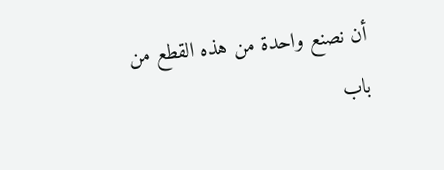أن نصنع واحدة من هذه القطع من باب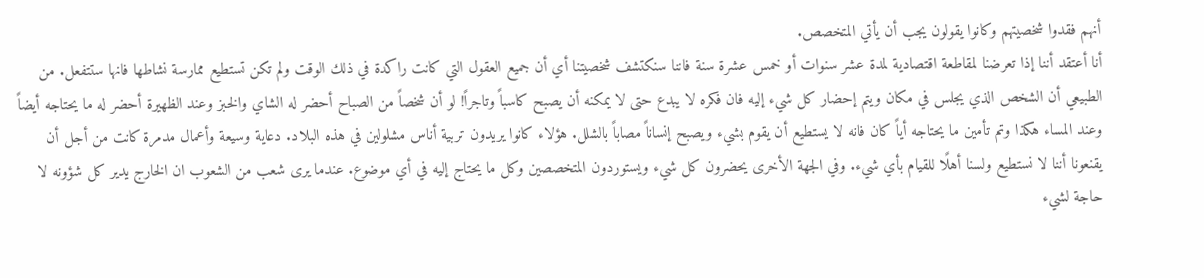أنهم فقدوا شخصيتهم وكانوا يقولون يجب أن يأتي المتخصص.
أنا أعتقد أننا إذا تعرضنا لمقاطعة اقتصادية لمدة عشر سنوات أو خمس عشرة سنة فاننا سنكتشف شخصيتنا أي أن جميع العقول التي كانت راكدة في ذلك الوقت ولم تكن تستطيع ممارسة نشاطها فانها ستتفعل. من الطبيعي أن الشخص الذي يجلس في مكان ويتم إحضار كل شيء إليه فان فكره لا يبدع حتى لا يمكنه أن يصبح كاسباً وتاجراً! لو أن شخصاً من الصباح أحضر له الشاي والخبز وعند الظهيرة أحضر له ما يحتاجه أيضاً وعند المساء هكذا وتم تأمين ما يحتاجه أياً كان فانه لا يستطيع أن يقوم بشيء ويصبح إنساناً مصاباً بالشلل. هؤلاء كانوا يريدون تربية أناس مشلولين في هذه البلاد. دعاية وسيعة وأعمال مدمرة كانت من أجل أن يقنعونا أننا لا نستطيع ولسنا أهلًا للقيام بأي شيء. وفي الجهة الأخرى يحضرون كل شيء ويستوردون المتخصصين وكل ما يحتاج إليه في أي موضوع. عندما يرى شعب من الشعوب ان الخارج يدير كل شؤونه لا حاجة لشيء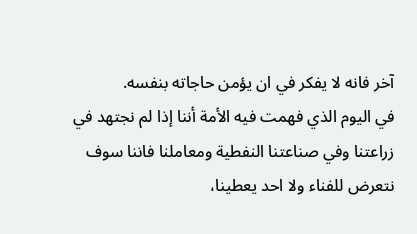آخر فانه لا يفكر في ان يؤمن حاجاته بنفسه.
في اليوم الذي فهمت فيه الأمة أننا إذا لم نجتهد في زراعتنا وفي صناعتنا النفطية ومعاملنا فاننا سوف نتعرض للفناء ولا احد يعطينا،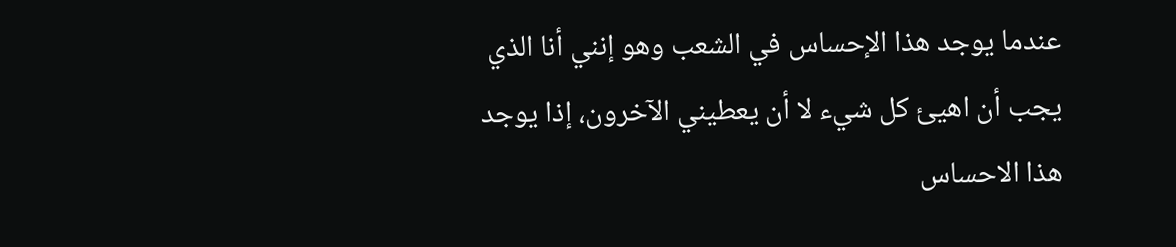عندما يوجد هذا الإحساس في الشعب وهو إنني أنا الذي يجب أن اهيئ كل شيء لا أن يعطيني الآخرون، إذا يوجد هذا الاحساس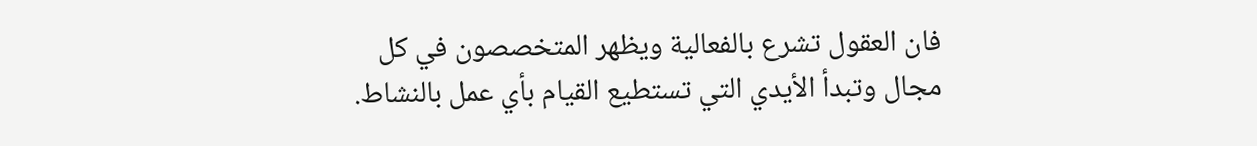فان العقول تشرع بالفعالية ويظهر المتخصصون في كل مجال وتبدأ الأيدي التي تستطيع القيام بأي عمل بالنشاط.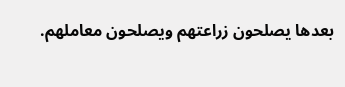بعدها يصلحون زراعتهم ويصلحون معاملهم.